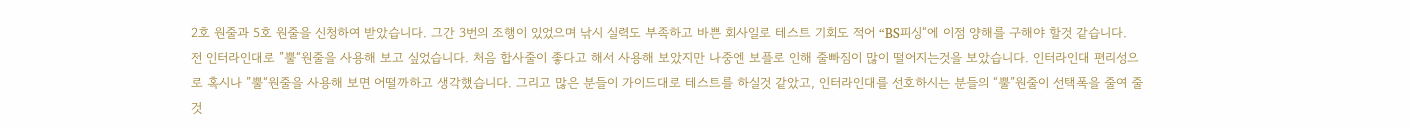2호 원줄과 5호 원줄을 신청하여 받았습니다. 그간 3번의 조행이 있었으며 낚시 실력도 부족하고 바쁜 회사일로 테스트 기회도 적어 “BS피싱“에 이점 양해를 구해야 할것 같습니다.
전 인터라인대로 ”뿔“원줄을 사용해 보고 싶었습니다. 처음 합사줄이 좋다고 해서 사용해 보았지만 나중엔 보플로 인해 줄빠짐이 많이 떨어지는것을 보았습니다. 인터라인대 편리성으로 혹시나 ”뿔“원줄을 사용해 보면 어떨까하고 생각했습니다. 그리고 많은 분들이 가이드대로 테스트를 하실것 같았고, 인터라인대를 선호하시는 분들의 “뿔”원줄이 선택폭을 줄여 줄 것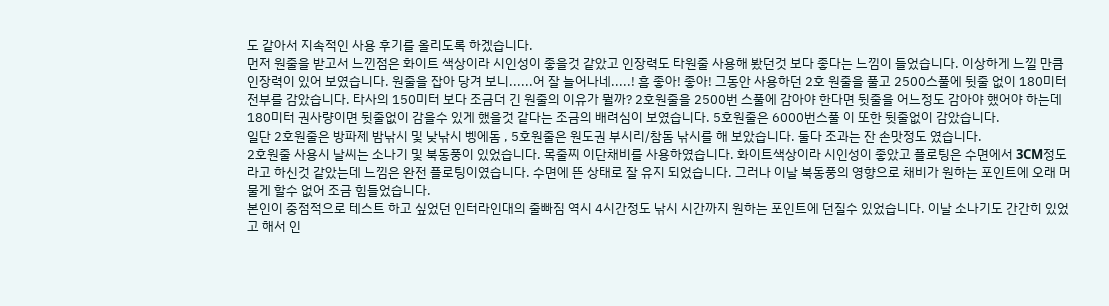도 같아서 지속적인 사용 후기를 올리도록 하겠습니다.
먼저 원줄을 받고서 느낀점은 화이트 색상이라 시인성이 좋을것 같았고 인장력도 타원줄 사용해 봤던것 보다 좋다는 느낌이 들었습니다. 이상하게 느낄 만큼 인장력이 있어 보였습니다. 원줄을 잡아 당겨 보니......어 잘 늘어나네.....! 흠 좋아! 좋아! 그동안 사용하던 2호 원줄을 풀고 2500스풀에 뒷줄 없이 180미터 전부를 감았습니다. 타사의 150미터 보다 조금더 긴 원줄의 이유가 뭘까? 2호원줄을 2500번 스풀에 감아야 한다면 뒷줄을 어느정도 감아야 했어야 하는데 180미터 권사량이면 뒷줄없이 감을수 있게 했을것 같다는 조금의 배려심이 보였습니다. 5호원줄은 6000번스풀 이 또한 뒷줄없이 감았습니다.
일단 2호원줄은 방파제 밤낚시 및 낮낚시 벵에돔 , 5호원줄은 원도권 부시리/참돔 낚시를 해 보았습니다. 둘다 조과는 잔 손맛정도 였습니다.
2호원줄 사용시 날씨는 소나기 및 북동풍이 있었습니다. 목줄찌 이단채비를 사용하였습니다. 화이트색상이라 시인성이 좋았고 플로팅은 수면에서 3CM정도라고 하신것 같았는데 느낌은 완전 플로팅이였습니다. 수면에 뜬 상태로 잘 유지 되었습니다. 그러나 이날 북동풍의 영향으로 채비가 원하는 포인트에 오래 머물게 할수 없어 조금 힘들었습니다.
본인이 중점적으로 테스트 하고 싶었던 인터라인대의 줄빠짐 역시 4시간정도 낚시 시간까지 원하는 포인트에 던질수 있었습니다. 이날 소나기도 간간히 있었고 해서 인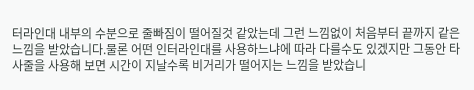터라인대 내부의 수분으로 줄빠짐이 떨어질것 같았는데 그런 느낌없이 처음부터 끝까지 같은 느낌을 받았습니다.물론 어떤 인터라인대를 사용하느냐에 따라 다를수도 있겠지만 그동안 타사줄을 사용해 보면 시간이 지날수록 비거리가 떨어지는 느낌을 받았습니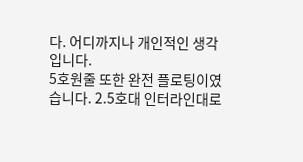다. 어디까지나 개인적인 생각입니다.
5호원줄 또한 완전 플로팅이였습니다. 2.5호대 인터라인대로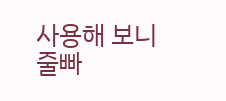사용해 보니 줄빠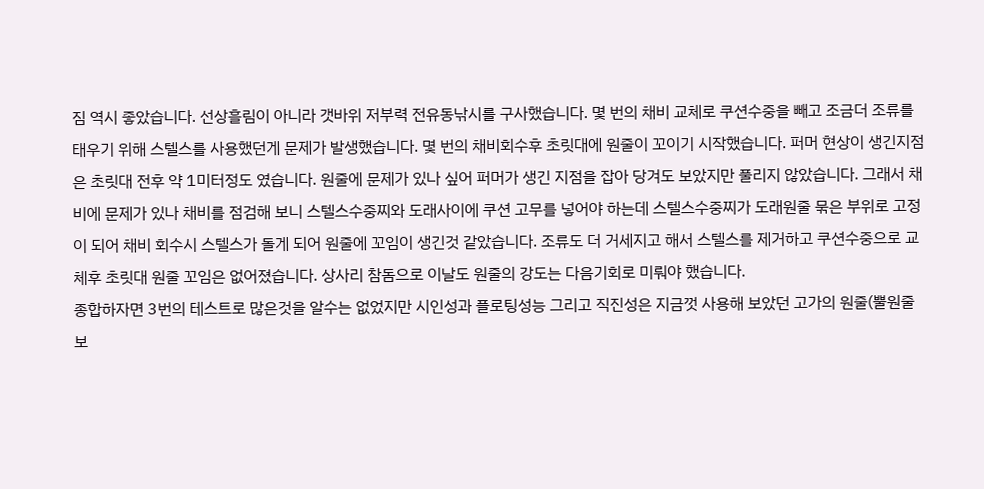짐 역시 좋았습니다. 선상흘림이 아니라 갯바위 저부력 전유동낚시를 구사했습니다. 몇 번의 채비 교체로 쿠션수중을 빼고 조금더 조류를 태우기 위해 스텔스를 사용했던게 문제가 발생했습니다. 몇 번의 채비회수후 초릿대에 원줄이 꼬이기 시작했습니다. 퍼머 현상이 생긴지점은 초릿대 전후 약 1미터정도 였습니다. 원줄에 문제가 있나 싶어 퍼머가 생긴 지점을 잡아 당겨도 보았지만 풀리지 않았습니다. 그래서 채비에 문제가 있나 채비를 점검해 보니 스텔스수중찌와 도래사이에 쿠션 고무를 넣어야 하는데 스텔스수중찌가 도래원줄 묶은 부위로 고정이 되어 채비 회수시 스텔스가 돌게 되어 원줄에 꼬임이 생긴것 같았습니다. 조류도 더 거세지고 해서 스텔스를 제거하고 쿠션수중으로 교체후 초릿대 원줄 꼬임은 없어졌습니다. 상사리 참돔으로 이날도 원줄의 강도는 다음기회로 미뤄야 했습니다.
종합하자면 3번의 테스트로 많은것을 알수는 없었지만 시인성과 플로팅성능 그리고 직진성은 지금껏 사용해 보았던 고가의 원줄(뿔원줄보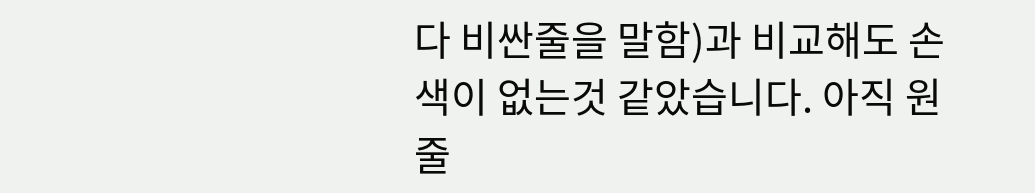다 비싼줄을 말함)과 비교해도 손색이 없는것 같았습니다. 아직 원줄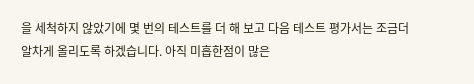을 세척하지 않았기에 몇 번의 테스트를 더 해 보고 다음 테스트 평가서는 조금더 알차게 올리도록 하겠습니다. 아직 미흡한점이 많은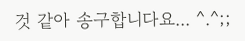것 같아 송구합니다요... ^.^;;